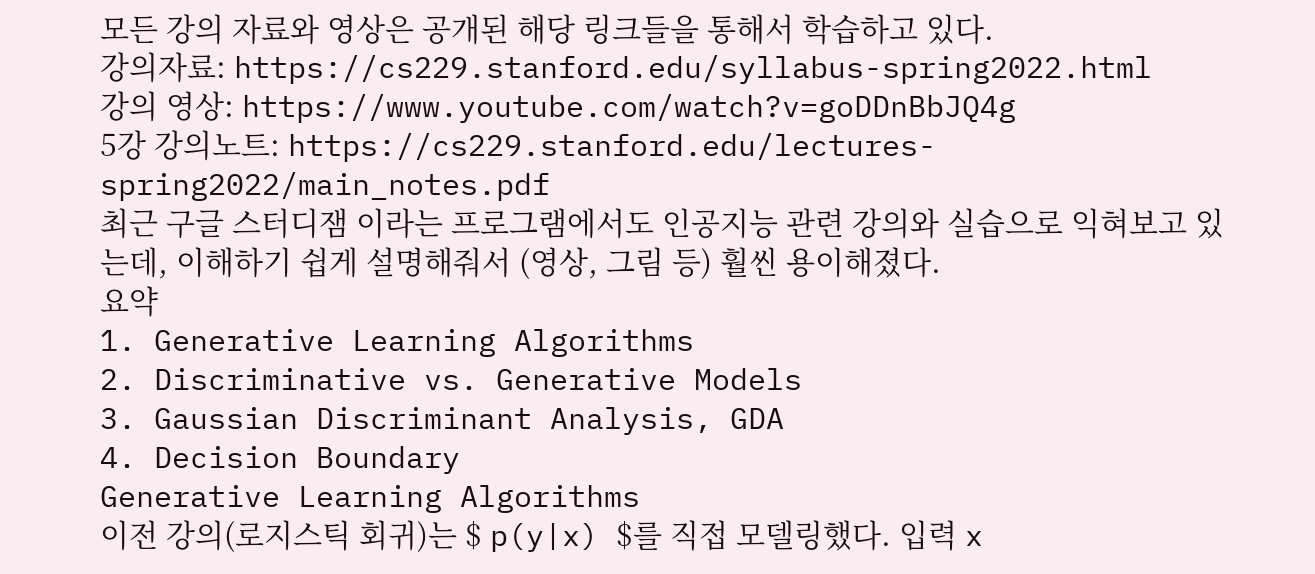모든 강의 자료와 영상은 공개된 해당 링크들을 통해서 학습하고 있다.
강의자료: https://cs229.stanford.edu/syllabus-spring2022.html
강의 영상: https://www.youtube.com/watch?v=goDDnBbJQ4g
5강 강의노트: https://cs229.stanford.edu/lectures-spring2022/main_notes.pdf
최근 구글 스터디잼 이라는 프로그램에서도 인공지능 관련 강의와 실습으로 익혀보고 있는데, 이해하기 쉽게 설명해줘서 (영상, 그림 등) 훨씬 용이해졌다.
요약
1. Generative Learning Algorithms
2. Discriminative vs. Generative Models
3. Gaussian Discriminant Analysis, GDA
4. Decision Boundary
Generative Learning Algorithms
이전 강의(로지스틱 회귀)는 $ p(y|x) $를 직접 모델링했다. 입력 x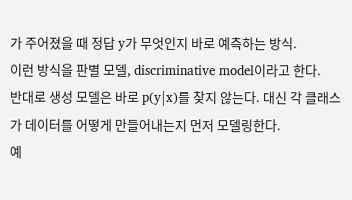가 주어졌을 때 정답 y가 무엇인지 바로 예측하는 방식.
이런 방식을 판별 모델, discriminative model이라고 한다.
반대로 생성 모델은 바로 p(y|x)를 찾지 않는다. 대신 각 클래스가 데이터를 어떻게 만들어내는지 먼저 모델링한다.
예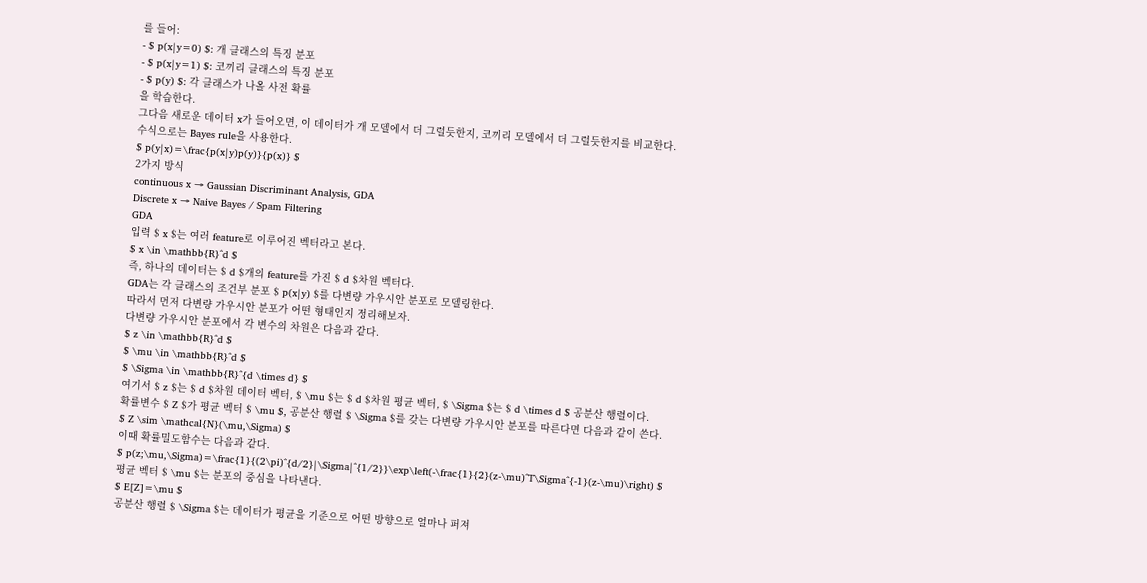를 들어:
- $ p(x|y=0) $: 개 클래스의 특징 분포
- $ p(x|y=1) $: 코끼리 클래스의 특징 분포
- $ p(y) $: 각 클래스가 나올 사전 확률
을 학습한다.
그다음 새로운 데이터 x가 들어오면, 이 데이터가 개 모델에서 더 그럴듯한지, 코끼리 모델에서 더 그럴듯한지를 비교한다.
수식으로는 Bayes rule을 사용한다.
$ p(y|x)=\frac{p(x|y)p(y)}{p(x)} $
2가지 방식
continuous x → Gaussian Discriminant Analysis, GDA
Discrete x → Naive Bayes / Spam Filtering
GDA
입력 $ x $는 여러 feature로 이루어진 벡터라고 본다.
$ x \in \mathbb{R}^d $
즉, 하나의 데이터는 $ d $개의 feature를 가진 $ d $차원 벡터다.
GDA는 각 클래스의 조건부 분포 $ p(x|y) $를 다변량 가우시안 분포로 모델링한다.
따라서 먼저 다변량 가우시안 분포가 어떤 형태인지 정리해보자.
다변량 가우시안 분포에서 각 변수의 차원은 다음과 같다.
$ z \in \mathbb{R}^d $
$ \mu \in \mathbb{R}^d $
$ \Sigma \in \mathbb{R}^{d \times d} $
여기서 $ z $는 $ d $차원 데이터 벡터, $ \mu $는 $ d $차원 평균 벡터, $ \Sigma $는 $ d \times d $ 공분산 행렬이다.
확률변수 $ Z $가 평균 벡터 $ \mu $, 공분산 행렬 $ \Sigma $를 갖는 다변량 가우시안 분포를 따른다면 다음과 같이 쓴다.
$ Z \sim \mathcal{N}(\mu,\Sigma) $
이때 확률밀도함수는 다음과 같다.
$ p(z;\mu,\Sigma)=\frac{1}{(2\pi)^{d/2}|\Sigma|^{1/2}}\exp\left(-\frac{1}{2}(z-\mu)^T\Sigma^{-1}(z-\mu)\right) $
평균 벡터 $ \mu $는 분포의 중심을 나타낸다.
$ E[Z]=\mu $
공분산 행렬 $ \Sigma $는 데이터가 평균을 기준으로 어떤 방향으로 얼마나 퍼져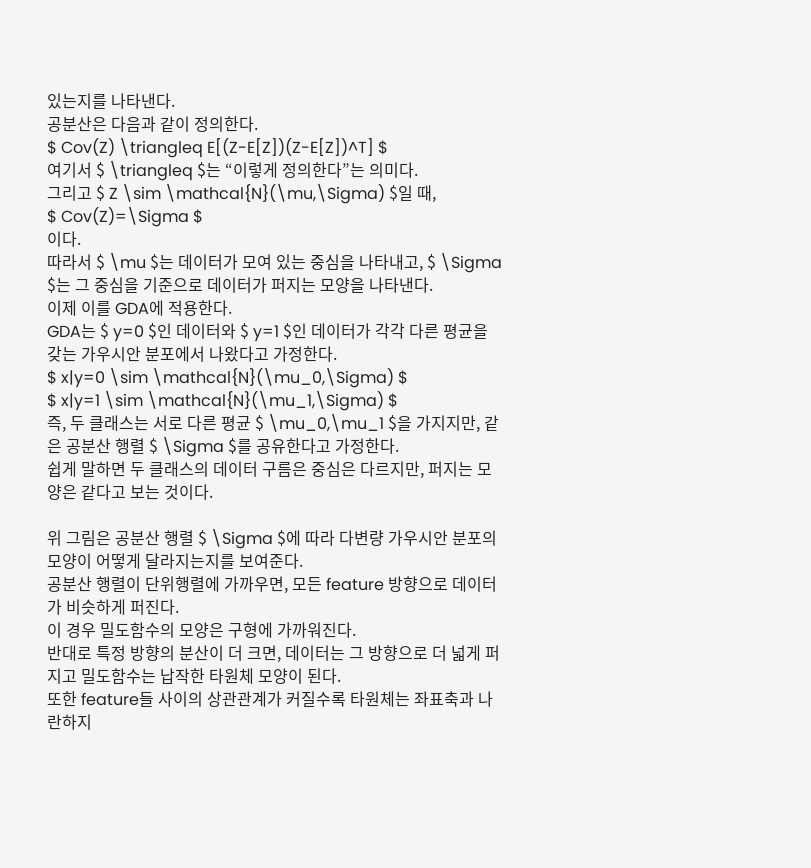있는지를 나타낸다.
공분산은 다음과 같이 정의한다.
$ Cov(Z) \triangleq E[(Z-E[Z])(Z-E[Z])^T] $
여기서 $ \triangleq $는 “이렇게 정의한다”는 의미다.
그리고 $ Z \sim \mathcal{N}(\mu,\Sigma) $일 때,
$ Cov(Z)=\Sigma $
이다.
따라서 $ \mu $는 데이터가 모여 있는 중심을 나타내고, $ \Sigma $는 그 중심을 기준으로 데이터가 퍼지는 모양을 나타낸다.
이제 이를 GDA에 적용한다.
GDA는 $ y=0 $인 데이터와 $ y=1 $인 데이터가 각각 다른 평균을 갖는 가우시안 분포에서 나왔다고 가정한다.
$ x|y=0 \sim \mathcal{N}(\mu_0,\Sigma) $
$ x|y=1 \sim \mathcal{N}(\mu_1,\Sigma) $
즉, 두 클래스는 서로 다른 평균 $ \mu_0,\mu_1 $을 가지지만, 같은 공분산 행렬 $ \Sigma $를 공유한다고 가정한다.
쉽게 말하면 두 클래스의 데이터 구름은 중심은 다르지만, 퍼지는 모양은 같다고 보는 것이다.

위 그림은 공분산 행렬 $ \Sigma $에 따라 다변량 가우시안 분포의 모양이 어떻게 달라지는지를 보여준다.
공분산 행렬이 단위행렬에 가까우면, 모든 feature 방향으로 데이터가 비슷하게 퍼진다.
이 경우 밀도함수의 모양은 구형에 가까워진다.
반대로 특정 방향의 분산이 더 크면, 데이터는 그 방향으로 더 넓게 퍼지고 밀도함수는 납작한 타원체 모양이 된다.
또한 feature들 사이의 상관관계가 커질수록 타원체는 좌표축과 나란하지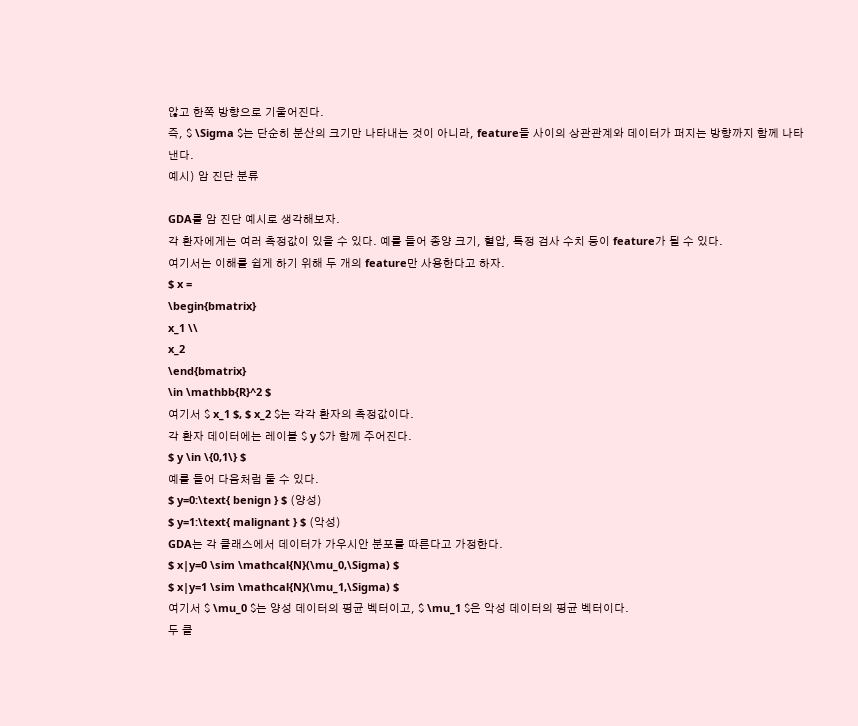않고 한쪽 방향으로 기울어진다.
즉, $ \Sigma $는 단순히 분산의 크기만 나타내는 것이 아니라, feature들 사이의 상관관계와 데이터가 퍼지는 방향까지 함께 나타낸다.
예시) 암 진단 분류

GDA를 암 진단 예시로 생각해보자.
각 환자에게는 여러 측정값이 있을 수 있다. 예를 들어 종양 크기, 혈압, 특정 검사 수치 등이 feature가 될 수 있다.
여기서는 이해를 쉽게 하기 위해 두 개의 feature만 사용한다고 하자.
$ x =
\begin{bmatrix}
x_1 \\
x_2
\end{bmatrix}
\in \mathbb{R}^2 $
여기서 $ x_1 $, $ x_2 $는 각각 환자의 측정값이다.
각 환자 데이터에는 레이블 $ y $가 함께 주어진다.
$ y \in \{0,1\} $
예를 들어 다음처럼 둘 수 있다.
$ y=0:\text{ benign } $ (양성)
$ y=1:\text{ malignant } $ (악성)
GDA는 각 클래스에서 데이터가 가우시안 분포를 따른다고 가정한다.
$ x|y=0 \sim \mathcal{N}(\mu_0,\Sigma) $
$ x|y=1 \sim \mathcal{N}(\mu_1,\Sigma) $
여기서 $ \mu_0 $는 양성 데이터의 평균 벡터이고, $ \mu_1 $은 악성 데이터의 평균 벡터이다.
두 클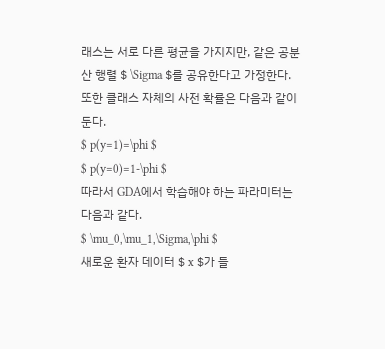래스는 서로 다른 평균을 가지지만, 같은 공분산 행렬 $ \Sigma $를 공유한다고 가정한다.
또한 클래스 자체의 사전 확률은 다음과 같이 둔다.
$ p(y=1)=\phi $
$ p(y=0)=1-\phi $
따라서 GDA에서 학습해야 하는 파라미터는 다음과 같다.
$ \mu_0,\mu_1,\Sigma,\phi $
새로운 환자 데이터 $ x $가 들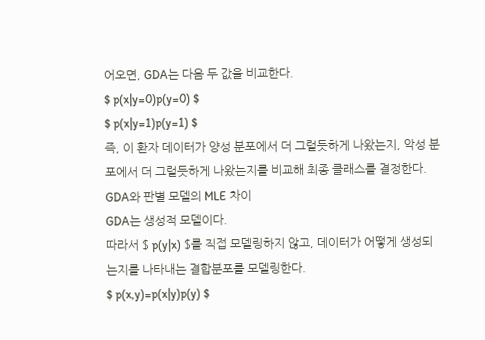어오면, GDA는 다음 두 값을 비교한다.
$ p(x|y=0)p(y=0) $
$ p(x|y=1)p(y=1) $
즉, 이 환자 데이터가 양성 분포에서 더 그럴듯하게 나왔는지, 악성 분포에서 더 그럴듯하게 나왔는지를 비교해 최종 클래스를 결정한다.
GDA와 판별 모델의 MLE 차이
GDA는 생성적 모델이다.
따라서 $ p(y|x) $를 직접 모델링하지 않고, 데이터가 어떻게 생성되는지를 나타내는 결합분포를 모델링한다.
$ p(x,y)=p(x|y)p(y) $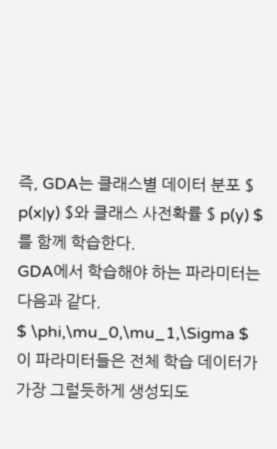즉, GDA는 클래스별 데이터 분포 $ p(x|y) $와 클래스 사전확률 $ p(y) $를 함께 학습한다.
GDA에서 학습해야 하는 파라미터는 다음과 같다.
$ \phi,\mu_0,\mu_1,\Sigma $
이 파라미터들은 전체 학습 데이터가 가장 그럴듯하게 생성되도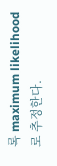록 maximum likelihood로 추정한다.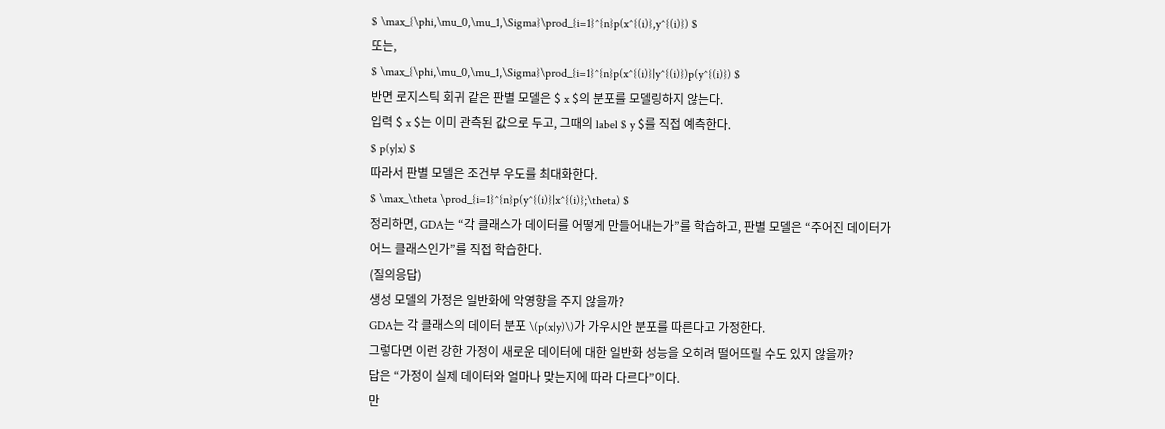$ \max_{\phi,\mu_0,\mu_1,\Sigma}\prod_{i=1}^{n}p(x^{(i)},y^{(i)}) $
또는,
$ \max_{\phi,\mu_0,\mu_1,\Sigma}\prod_{i=1}^{n}p(x^{(i)}|y^{(i)})p(y^{(i)}) $
반면 로지스틱 회귀 같은 판별 모델은 $ x $의 분포를 모델링하지 않는다.
입력 $ x $는 이미 관측된 값으로 두고, 그때의 label $ y $를 직접 예측한다.
$ p(y|x) $
따라서 판별 모델은 조건부 우도를 최대화한다.
$ \max_\theta \prod_{i=1}^{n}p(y^{(i)}|x^{(i)};\theta) $
정리하면, GDA는 “각 클래스가 데이터를 어떻게 만들어내는가”를 학습하고, 판별 모델은 “주어진 데이터가 어느 클래스인가”를 직접 학습한다.
(질의응답)
생성 모델의 가정은 일반화에 악영향을 주지 않을까?
GDA는 각 클래스의 데이터 분포 \(p(x|y)\)가 가우시안 분포를 따른다고 가정한다.
그렇다면 이런 강한 가정이 새로운 데이터에 대한 일반화 성능을 오히려 떨어뜨릴 수도 있지 않을까?
답은 “가정이 실제 데이터와 얼마나 맞는지에 따라 다르다”이다.
만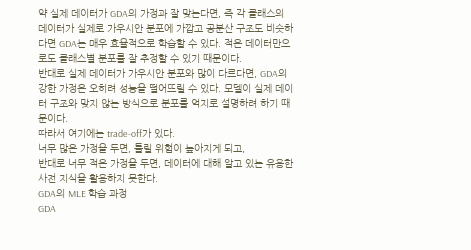약 실제 데이터가 GDA의 가정과 잘 맞는다면, 즉 각 클래스의 데이터가 실제로 가우시안 분포에 가깝고 공분산 구조도 비슷하다면 GDA는 매우 효율적으로 학습할 수 있다. 적은 데이터만으로도 클래스별 분포를 잘 추정할 수 있기 때문이다.
반대로 실제 데이터가 가우시안 분포와 많이 다르다면, GDA의 강한 가정은 오히려 성능을 떨어뜨릴 수 있다. 모델이 실제 데이터 구조와 맞지 않는 방식으로 분포를 억지로 설명하려 하기 때문이다.
따라서 여기에는 trade-off가 있다.
너무 많은 가정을 두면, 틀릴 위험이 높아지게 되고,
반대로 너무 적은 가정을 두면, 데이터에 대해 알고 있는 유용한 사전 지식을 활용하지 못한다.
GDA의 MLE 학습 과정
GDA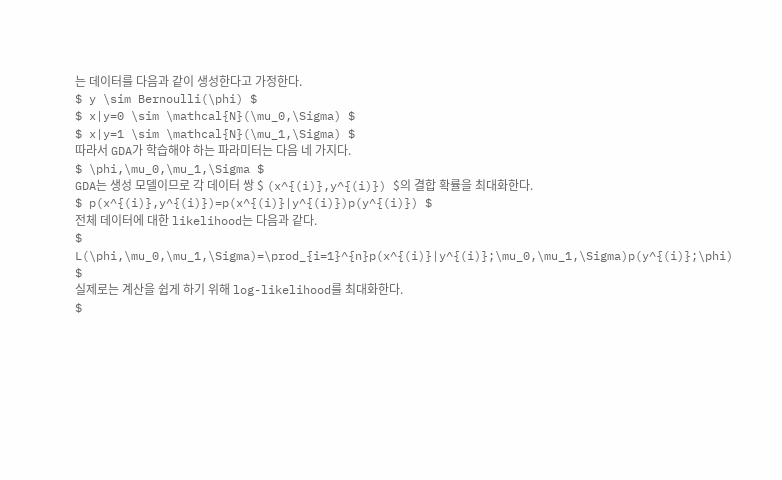는 데이터를 다음과 같이 생성한다고 가정한다.
$ y \sim Bernoulli(\phi) $
$ x|y=0 \sim \mathcal{N}(\mu_0,\Sigma) $
$ x|y=1 \sim \mathcal{N}(\mu_1,\Sigma) $
따라서 GDA가 학습해야 하는 파라미터는 다음 네 가지다.
$ \phi,\mu_0,\mu_1,\Sigma $
GDA는 생성 모델이므로 각 데이터 쌍 $ (x^{(i)},y^{(i)}) $의 결합 확률을 최대화한다.
$ p(x^{(i)},y^{(i)})=p(x^{(i)}|y^{(i)})p(y^{(i)}) $
전체 데이터에 대한 likelihood는 다음과 같다.
$ L(\phi,\mu_0,\mu_1,\Sigma)=\prod_{i=1}^{n}p(x^{(i)}|y^{(i)};\mu_0,\mu_1,\Sigma)p(y^{(i)};\phi) $
실제로는 계산을 쉽게 하기 위해 log-likelihood를 최대화한다.
$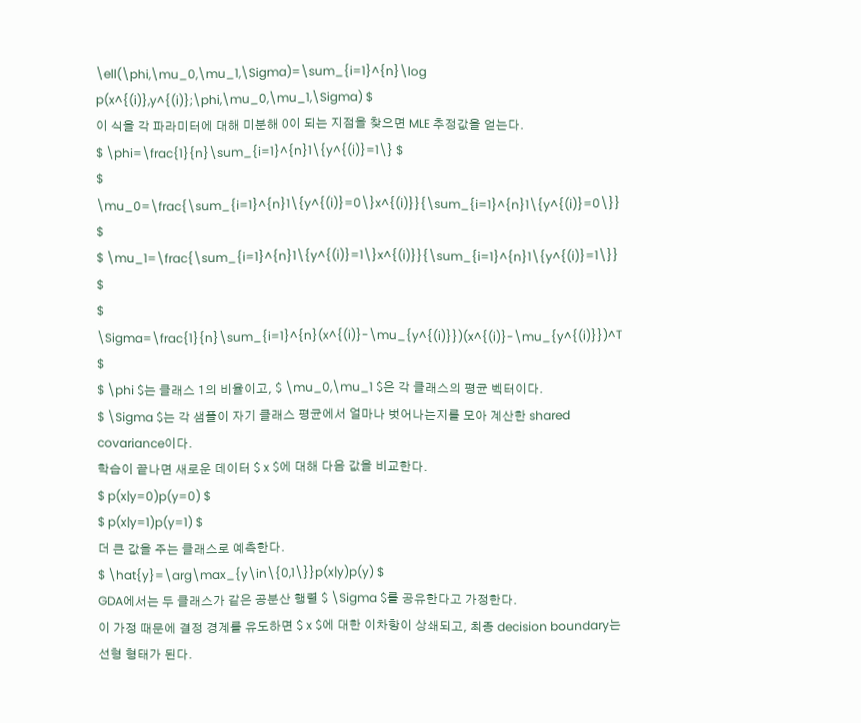\ell(\phi,\mu_0,\mu_1,\Sigma)=\sum_{i=1}^{n}\log p(x^{(i)},y^{(i)};\phi,\mu_0,\mu_1,\Sigma) $
이 식을 각 파라미터에 대해 미분해 0이 되는 지점을 찾으면 MLE 추정값을 얻는다.
$ \phi=\frac{1}{n}\sum_{i=1}^{n}1\{y^{(i)}=1\} $
$ \mu_0=\frac{\sum_{i=1}^{n}1\{y^{(i)}=0\}x^{(i)}}{\sum_{i=1}^{n}1\{y^{(i)}=0\}} $
$ \mu_1=\frac{\sum_{i=1}^{n}1\{y^{(i)}=1\}x^{(i)}}{\sum_{i=1}^{n}1\{y^{(i)}=1\}} $
$ \Sigma=\frac{1}{n}\sum_{i=1}^{n}(x^{(i)}-\mu_{y^{(i)}})(x^{(i)}-\mu_{y^{(i)}})^T $
$ \phi $는 클래스 1의 비율이고, $ \mu_0,\mu_1 $은 각 클래스의 평균 벡터이다.
$ \Sigma $는 각 샘플이 자기 클래스 평균에서 얼마나 벗어나는지를 모아 계산한 shared covariance이다.
학습이 끝나면 새로운 데이터 $ x $에 대해 다음 값을 비교한다.
$ p(x|y=0)p(y=0) $
$ p(x|y=1)p(y=1) $
더 큰 값을 주는 클래스로 예측한다.
$ \hat{y}=\arg\max_{y\in\{0,1\}}p(x|y)p(y) $
GDA에서는 두 클래스가 같은 공분산 행렬 $ \Sigma $를 공유한다고 가정한다.
이 가정 때문에 결정 경계를 유도하면 $ x $에 대한 이차항이 상쇄되고, 최종 decision boundary는 선형 형태가 된다.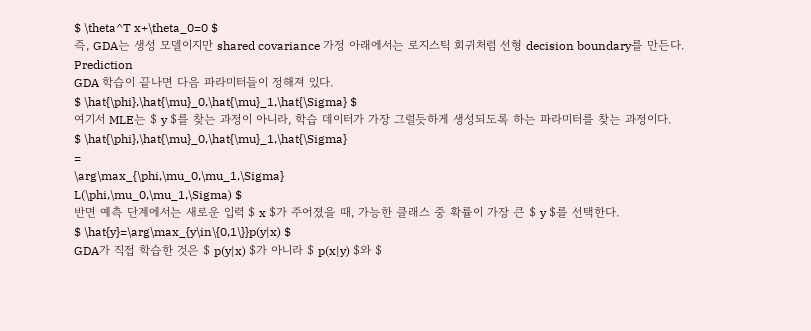$ \theta^T x+\theta_0=0 $
즉, GDA는 생성 모델이지만 shared covariance 가정 아래에서는 로지스틱 회귀처럼 선형 decision boundary를 만든다.
Prediction
GDA 학습이 끝나면 다음 파라미터들이 정해져 있다.
$ \hat{\phi},\hat{\mu}_0,\hat{\mu}_1,\hat{\Sigma} $
여기서 MLE는 $ y $를 찾는 과정이 아니라, 학습 데이터가 가장 그럴듯하게 생성되도록 하는 파라미터를 찾는 과정이다.
$ \hat{\phi},\hat{\mu}_0,\hat{\mu}_1,\hat{\Sigma}
=
\arg\max_{\phi,\mu_0,\mu_1,\Sigma}
L(\phi,\mu_0,\mu_1,\Sigma) $
반면 예측 단계에서는 새로운 입력 $ x $가 주어졌을 때, 가능한 클래스 중 확률이 가장 큰 $ y $를 선택한다.
$ \hat{y}=\arg\max_{y\in\{0,1\}}p(y|x) $
GDA가 직접 학습한 것은 $ p(y|x) $가 아니라 $ p(x|y) $와 $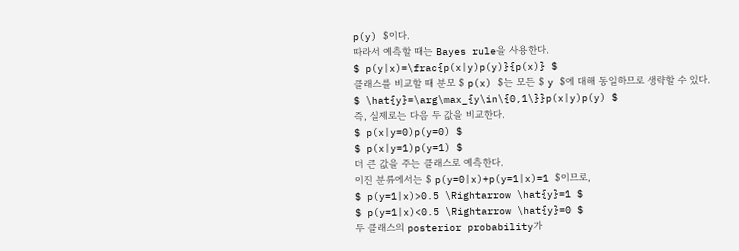p(y) $이다.
따라서 예측할 때는 Bayes rule을 사용한다.
$ p(y|x)=\frac{p(x|y)p(y)}{p(x)} $
클래스를 비교할 때 분모 $ p(x) $는 모든 $ y $에 대해 동일하므로 생략할 수 있다.
$ \hat{y}=\arg\max_{y\in\{0,1\}}p(x|y)p(y) $
즉, 실제로는 다음 두 값을 비교한다.
$ p(x|y=0)p(y=0) $
$ p(x|y=1)p(y=1) $
더 큰 값을 주는 클래스로 예측한다.
이진 분류에서는 $ p(y=0|x)+p(y=1|x)=1 $이므로,
$ p(y=1|x)>0.5 \Rightarrow \hat{y}=1 $
$ p(y=1|x)<0.5 \Rightarrow \hat{y}=0 $
두 클래스의 posterior probability가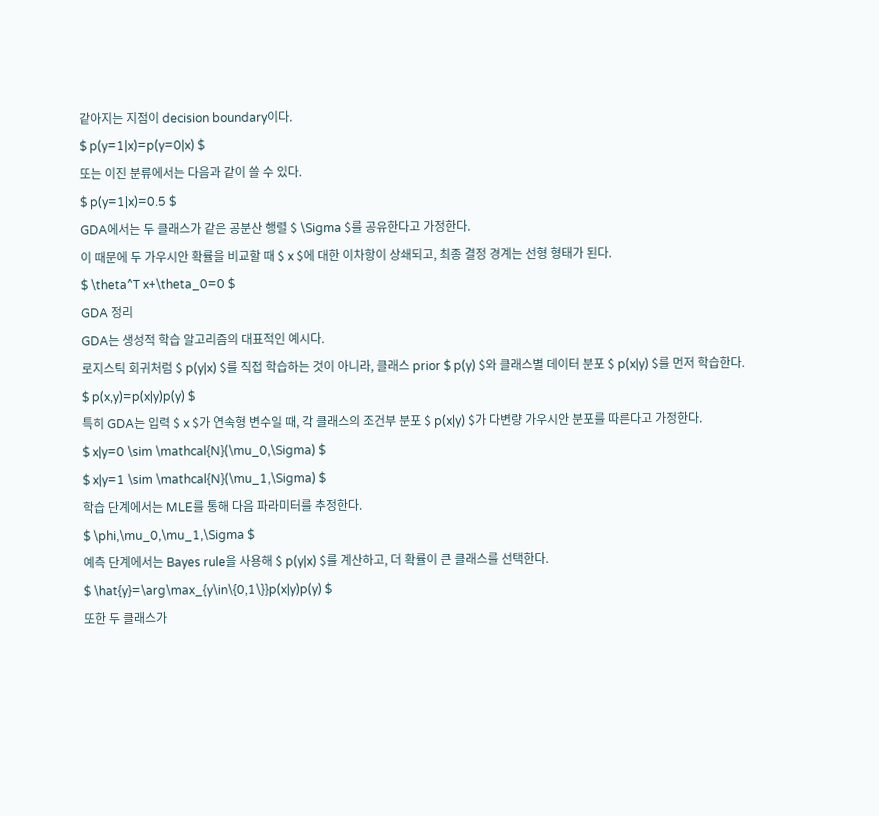같아지는 지점이 decision boundary이다.
$ p(y=1|x)=p(y=0|x) $
또는 이진 분류에서는 다음과 같이 쓸 수 있다.
$ p(y=1|x)=0.5 $
GDA에서는 두 클래스가 같은 공분산 행렬 $ \Sigma $를 공유한다고 가정한다.
이 때문에 두 가우시안 확률을 비교할 때 $ x $에 대한 이차항이 상쇄되고, 최종 결정 경계는 선형 형태가 된다.
$ \theta^T x+\theta_0=0 $
GDA 정리
GDA는 생성적 학습 알고리즘의 대표적인 예시다.
로지스틱 회귀처럼 $ p(y|x) $를 직접 학습하는 것이 아니라, 클래스 prior $ p(y) $와 클래스별 데이터 분포 $ p(x|y) $를 먼저 학습한다.
$ p(x,y)=p(x|y)p(y) $
특히 GDA는 입력 $ x $가 연속형 변수일 때, 각 클래스의 조건부 분포 $ p(x|y) $가 다변량 가우시안 분포를 따른다고 가정한다.
$ x|y=0 \sim \mathcal{N}(\mu_0,\Sigma) $
$ x|y=1 \sim \mathcal{N}(\mu_1,\Sigma) $
학습 단계에서는 MLE를 통해 다음 파라미터를 추정한다.
$ \phi,\mu_0,\mu_1,\Sigma $
예측 단계에서는 Bayes rule을 사용해 $ p(y|x) $를 계산하고, 더 확률이 큰 클래스를 선택한다.
$ \hat{y}=\arg\max_{y\in\{0,1\}}p(x|y)p(y) $
또한 두 클래스가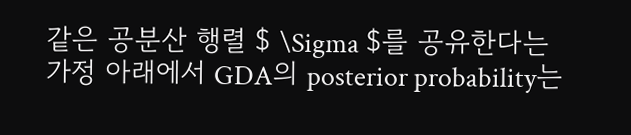같은 공분산 행렬 $ \Sigma $를 공유한다는 가정 아래에서 GDA의 posterior probability는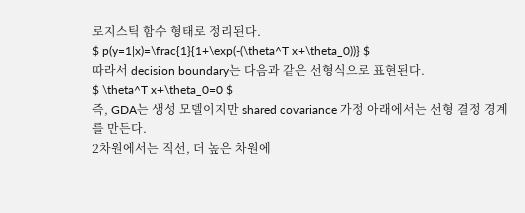로지스틱 함수 형태로 정리된다.
$ p(y=1|x)=\frac{1}{1+\exp(-(\theta^T x+\theta_0))} $
따라서 decision boundary는 다음과 같은 선형식으로 표현된다.
$ \theta^T x+\theta_0=0 $
즉, GDA는 생성 모델이지만 shared covariance 가정 아래에서는 선형 결정 경계를 만든다.
2차원에서는 직선, 더 높은 차원에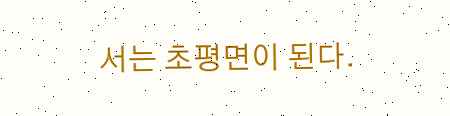서는 초평면이 된다.